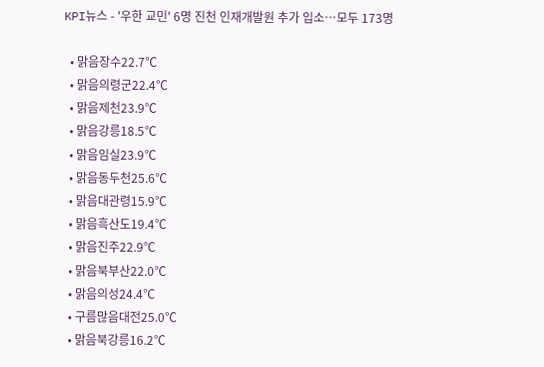KPI뉴스 - '우한 교민' 6명 진천 인재개발원 추가 입소…모두 173명

  • 맑음장수22.7℃
  • 맑음의령군22.4℃
  • 맑음제천23.9℃
  • 맑음강릉18.5℃
  • 맑음임실23.9℃
  • 맑음동두천25.6℃
  • 맑음대관령15.9℃
  • 맑음흑산도19.4℃
  • 맑음진주22.9℃
  • 맑음북부산22.0℃
  • 맑음의성24.4℃
  • 구름많음대전25.0℃
  • 맑음북강릉16.2℃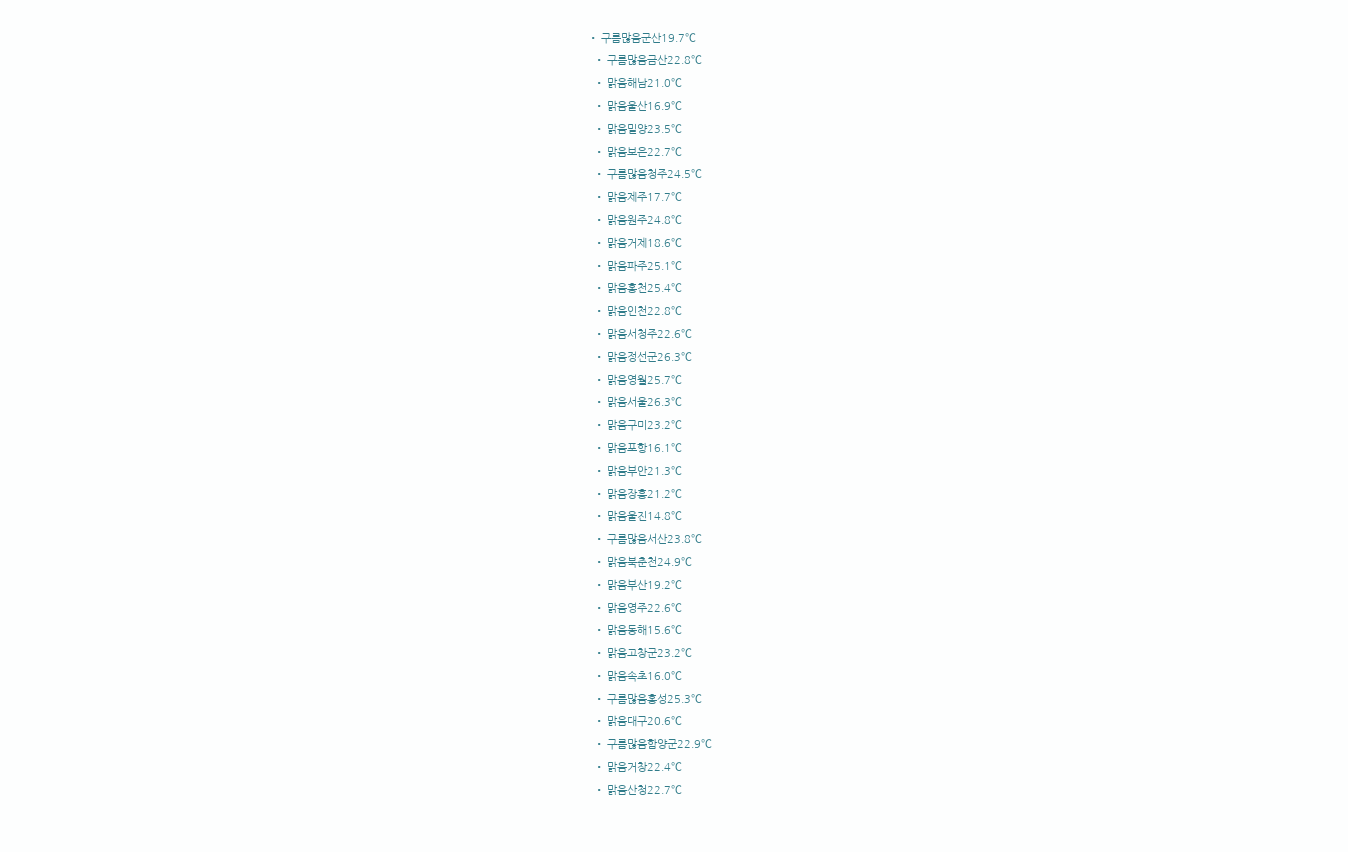• 구름많음군산19.7℃
  • 구름많음금산22.8℃
  • 맑음해남21.0℃
  • 맑음울산16.9℃
  • 맑음밀양23.5℃
  • 맑음보은22.7℃
  • 구름많음청주24.5℃
  • 맑음제주17.7℃
  • 맑음원주24.8℃
  • 맑음거제18.6℃
  • 맑음파주25.1℃
  • 맑음홍천25.4℃
  • 맑음인천22.8℃
  • 맑음서청주22.6℃
  • 맑음정선군26.3℃
  • 맑음영월25.7℃
  • 맑음서울26.3℃
  • 맑음구미23.2℃
  • 맑음포항16.1℃
  • 맑음부안21.3℃
  • 맑음장흥21.2℃
  • 맑음울진14.8℃
  • 구름많음서산23.8℃
  • 맑음북춘천24.9℃
  • 맑음부산19.2℃
  • 맑음영주22.6℃
  • 맑음동해15.6℃
  • 맑음고창군23.2℃
  • 맑음속초16.0℃
  • 구름많음홍성25.3℃
  • 맑음대구20.6℃
  • 구름많음함양군22.9℃
  • 맑음거창22.4℃
  • 맑음산청22.7℃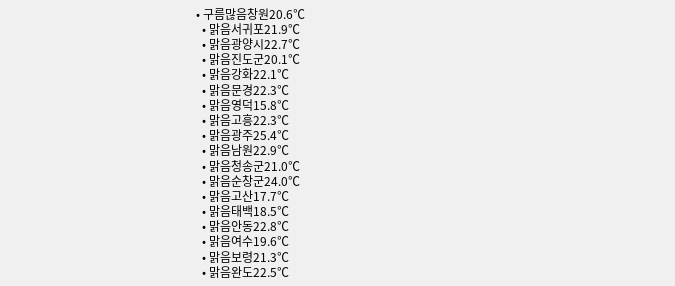• 구름많음창원20.6℃
  • 맑음서귀포21.9℃
  • 맑음광양시22.7℃
  • 맑음진도군20.1℃
  • 맑음강화22.1℃
  • 맑음문경22.3℃
  • 맑음영덕15.8℃
  • 맑음고흥22.3℃
  • 맑음광주25.4℃
  • 맑음남원22.9℃
  • 맑음청송군21.0℃
  • 맑음순창군24.0℃
  • 맑음고산17.7℃
  • 맑음태백18.5℃
  • 맑음안동22.8℃
  • 맑음여수19.6℃
  • 맑음보령21.3℃
  • 맑음완도22.5℃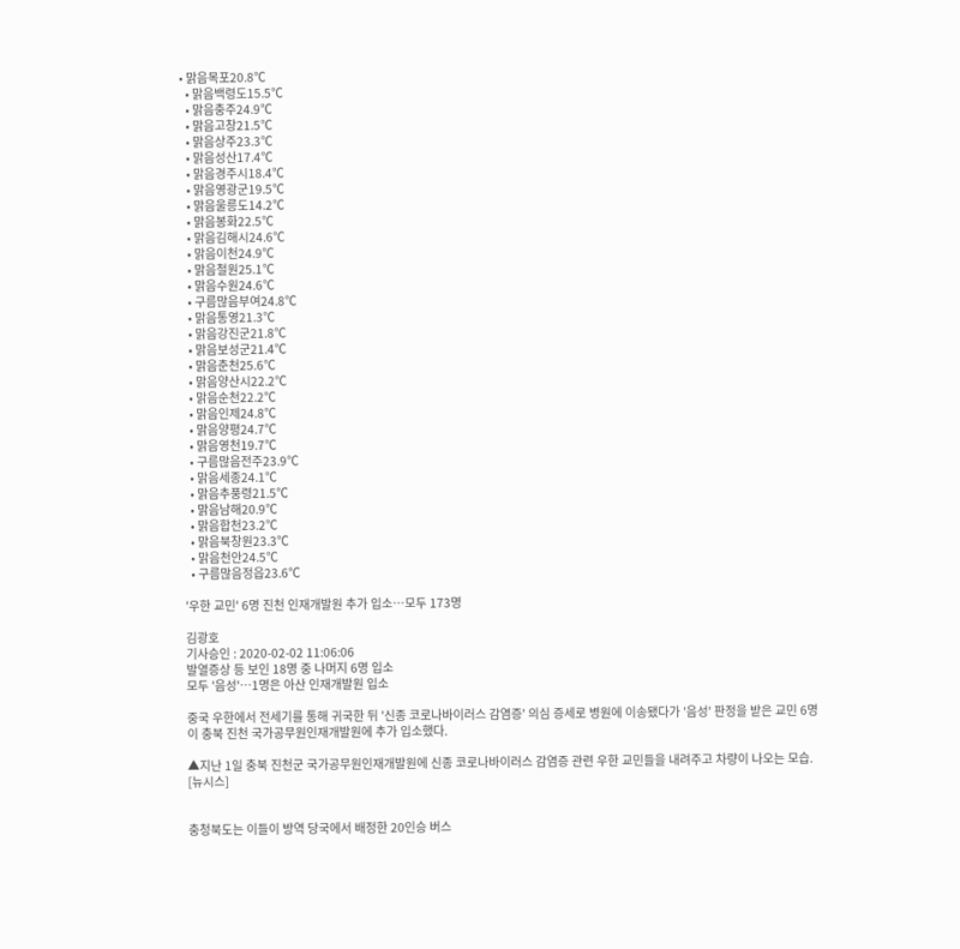• 맑음목포20.8℃
  • 맑음백령도15.5℃
  • 맑음충주24.9℃
  • 맑음고창21.5℃
  • 맑음상주23.3℃
  • 맑음성산17.4℃
  • 맑음경주시18.4℃
  • 맑음영광군19.5℃
  • 맑음울릉도14.2℃
  • 맑음봉화22.5℃
  • 맑음김해시24.6℃
  • 맑음이천24.9℃
  • 맑음철원25.1℃
  • 맑음수원24.6℃
  • 구름많음부여24.8℃
  • 맑음통영21.3℃
  • 맑음강진군21.8℃
  • 맑음보성군21.4℃
  • 맑음춘천25.6℃
  • 맑음양산시22.2℃
  • 맑음순천22.2℃
  • 맑음인제24.8℃
  • 맑음양평24.7℃
  • 맑음영천19.7℃
  • 구름많음전주23.9℃
  • 맑음세종24.1℃
  • 맑음추풍령21.5℃
  • 맑음남해20.9℃
  • 맑음합천23.2℃
  • 맑음북창원23.3℃
  • 맑음천안24.5℃
  • 구름많음정읍23.6℃

'우한 교민' 6명 진천 인재개발원 추가 입소…모두 173명

김광호
기사승인 : 2020-02-02 11:06:06
발열증상 등 보인 18명 중 나머지 6명 입소
모두 '음성'…1명은 아산 인재개발원 입소

중국 우한에서 전세기를 통해 귀국한 뒤 '신종 코로나바이러스 감염증' 의심 증세로 병원에 이송됐다가 '음성' 판정을 받은 교민 6명이 충북 진천 국가공무원인재개발원에 추가 입소했다.

▲지난 1일 충북 진천군 국가공무원인재개발원에 신종 코로나바이러스 감염증 관련 우한 교민들을 내려주고 차량이 나오는 모습. [뉴시스]


충청북도는 이들이 방역 당국에서 배정한 20인승 버스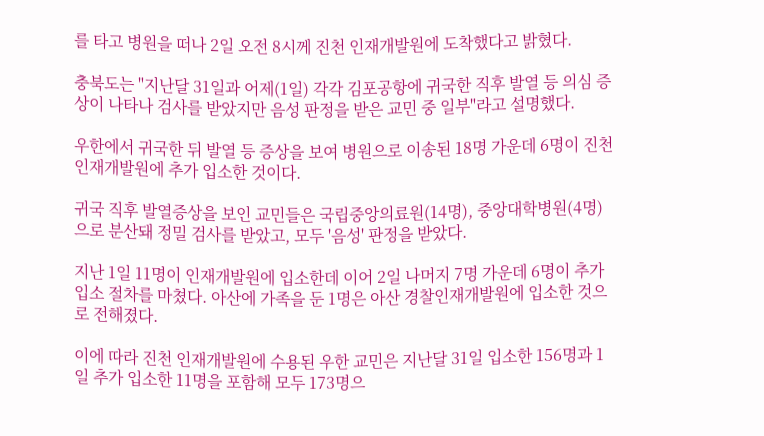를 타고 병원을 떠나 2일 오전 8시께 진천 인재개발원에 도착했다고 밝혔다.

충북도는 "지난달 31일과 어제(1일) 각각 김포공항에 귀국한 직후 발열 등 의심 증상이 나타나 검사를 받았지만 음성 판정을 받은 교민 중 일부"라고 설명했다.

우한에서 귀국한 뒤 발열 등 증상을 보여 병원으로 이송된 18명 가운데 6명이 진천 인재개발원에 추가 입소한 것이다.

귀국 직후 발열증상을 보인 교민들은 국립중앙의료원(14명), 중앙대학병원(4명)으로 분산돼 정밀 검사를 받았고, 모두 '음성' 판정을 받았다.

지난 1일 11명이 인재개발원에 입소한데 이어 2일 나머지 7명 가운데 6명이 추가 입소 절차를 마쳤다. 아산에 가족을 둔 1명은 아산 경찰인재개발원에 입소한 것으로 전해졌다.

이에 따라 진천 인재개발원에 수용된 우한 교민은 지난달 31일 입소한 156명과 1일 추가 입소한 11명을 포함해 모두 173명으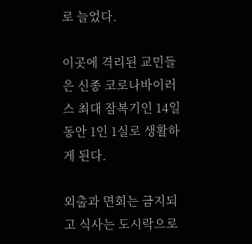로 늘었다.

이곳에 격리된 교민들은 신종 코로나바이러스 최대 잠복기인 14일 동안 1인 1실로 생활하게 된다.

외출과 면회는 금지되고 식사는 도시락으로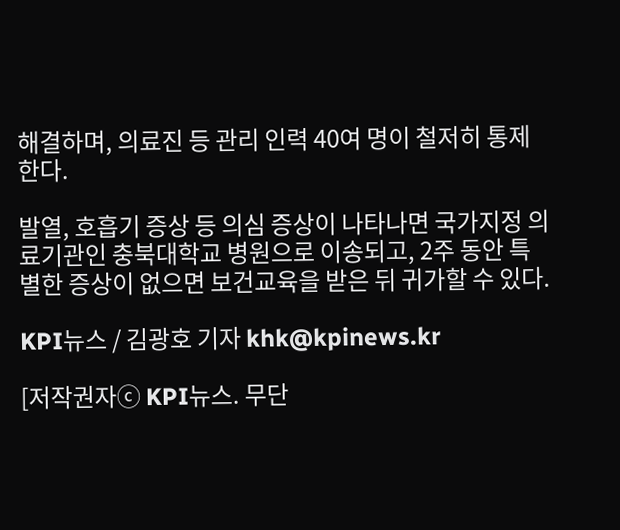해결하며, 의료진 등 관리 인력 40여 명이 철저히 통제한다.

발열, 호흡기 증상 등 의심 증상이 나타나면 국가지정 의료기관인 충북대학교 병원으로 이송되고, 2주 동안 특별한 증상이 없으면 보건교육을 받은 뒤 귀가할 수 있다.

KPI뉴스 / 김광호 기자 khk@kpinews.kr

[저작권자ⓒ KPI뉴스. 무단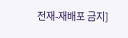전재-재배포 금지]